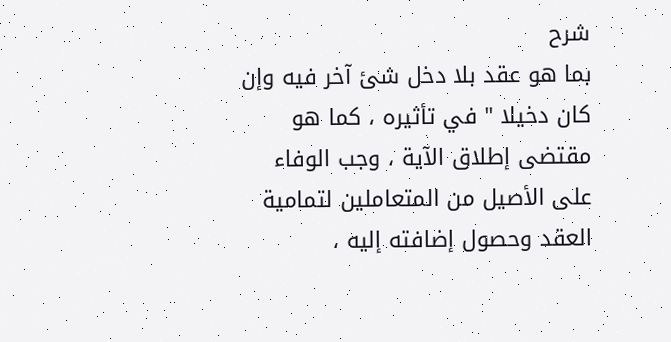شرح
بما هو عقد بلا دخل شئ آخر فيه وإن كان دخيلا " في تأثيره ، كما هو مقتضى إطلاق الآية ، وجب الوفاء
على الأصيل من المتعاملين لتمامية العقد وحصول إضافته إليه ،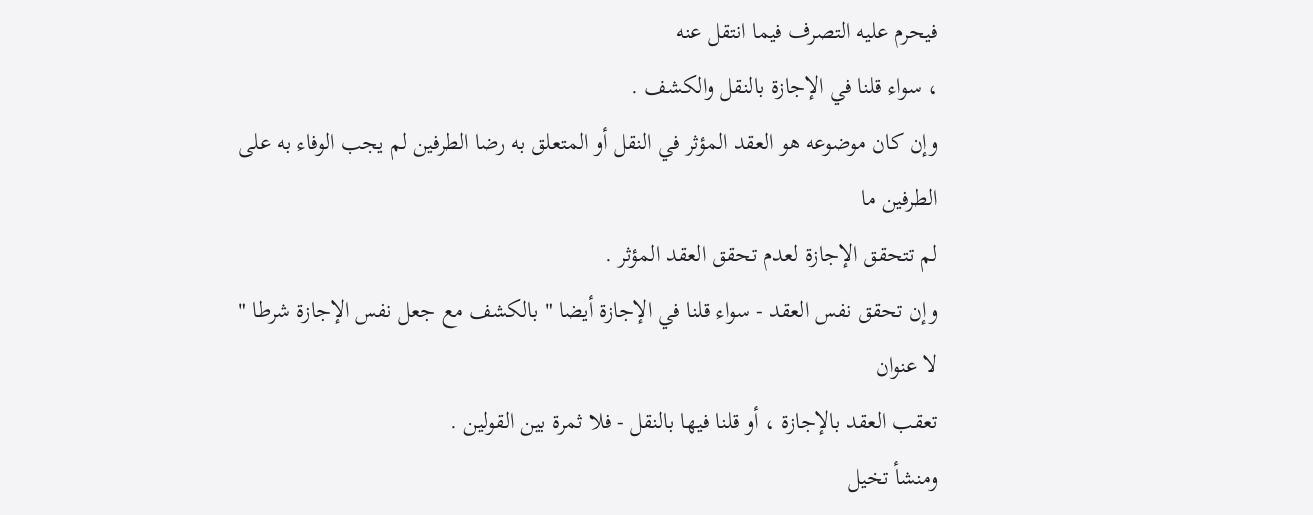فيحرم عليه التصرف فيما انتقل عنه
، سواء قلنا في الإجازة بالنقل والكشف .
وإن كان موضوعه هو العقد المؤثر في النقل أو المتعلق به رضا الطرفين لم يجب الوفاء به على الطرفين ما
لم تتحقق الإجازة لعدم تحقق العقد المؤثر .
وإن تحقق نفس العقد - سواء قلنا في الإجازة أيضا " بالكشف مع جعل نفس الإجازة شرطا " لا عنوان
تعقب العقد بالإجازة ، أو قلنا فيها بالنقل - فلا ثمرة بين القولين .
ومنشأ تخيل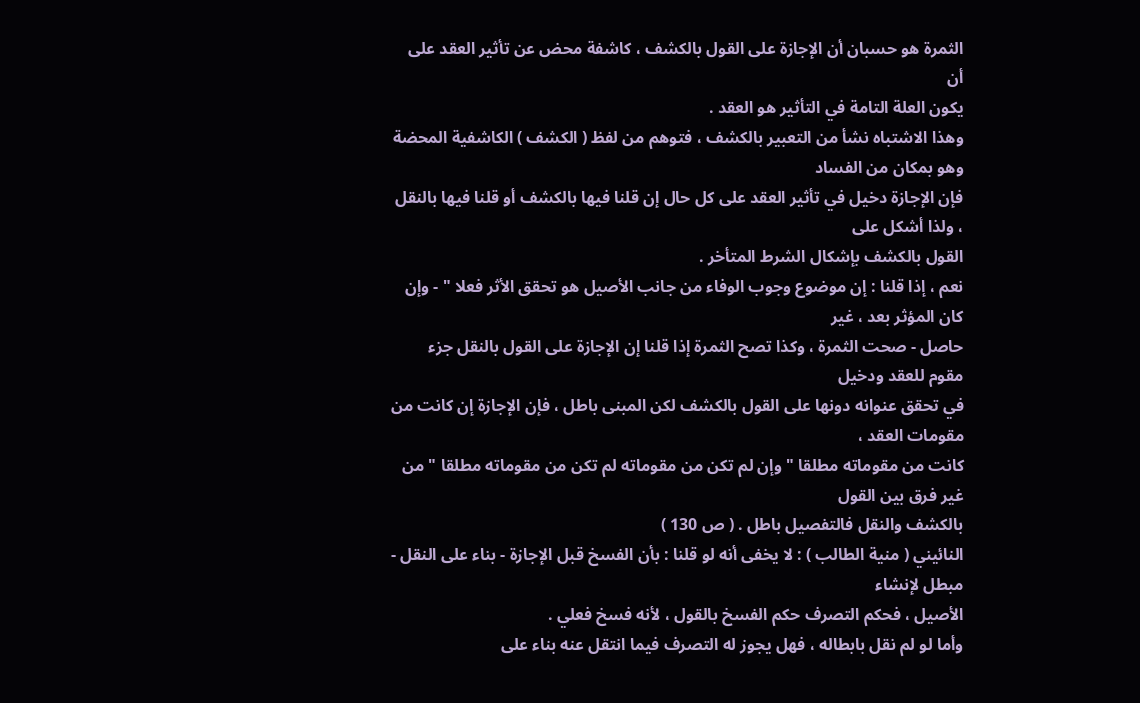الثمرة هو حسبان أن الإجازة على القول بالكشف ، كاشفة محض عن تأثير العقد على أن
يكون العلة التامة في التأثير هو العقد .
وهذا الاشتباه نشأ من التعبير بالكشف ، فتوهم من لفظ ( الكشف ) الكاشفية المحضة وهو بمكان من الفساد
فإن الإجازة دخيل في تأثير العقد على كل حال إن قلنا فيها بالكشف أو قلنا فيها بالنقل ، ولذا أشكل على
القول بالكشف بإشكال الشرط المتأخر .
نعم ، إذا قلنا : إن موضوع وجوب الوفاء من جانب الأصيل هو تحقق الأثر فعلا " - وإن كان المؤثر بعد ، غير
حاصل - صحت الثمرة ، وكذا تصح الثمرة إذا قلنا إن الإجازة على القول بالنقل جزء مقوم للعقد ودخيل
في تحقق عنوانه دونها على القول بالكشف لكن المبنى باطل ، فإن الإجازة إن كانت من مقومات العقد ،
كانت من مقوماته مطلقا " وإن لم تكن من مقوماته لم تكن من مقوماته مطلقا " من غير فرق بين القول
بالكشف والنقل فالتفصيل باطل . ( ص 130 )
النائيني ( منية الطالب ) : لا يخفى أنه لو قلنا : بأن الفسخ قبل الإجازة - بناء على النقل - مبطل لإنشاء
الأصيل ، فحكم التصرف حكم الفسخ بالقول ، لأنه فسخ فعلي .
وأما لو لم نقل بابطاله ، فهل يجوز له التصرف فيما انتقل عنه بناء على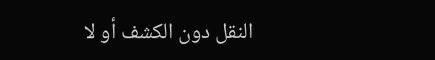النقل دون الكشف أو لا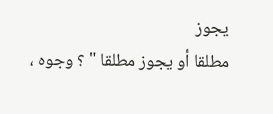يجوز
مطلقا أو يجوز مطلقا " ؟ وجوه ،